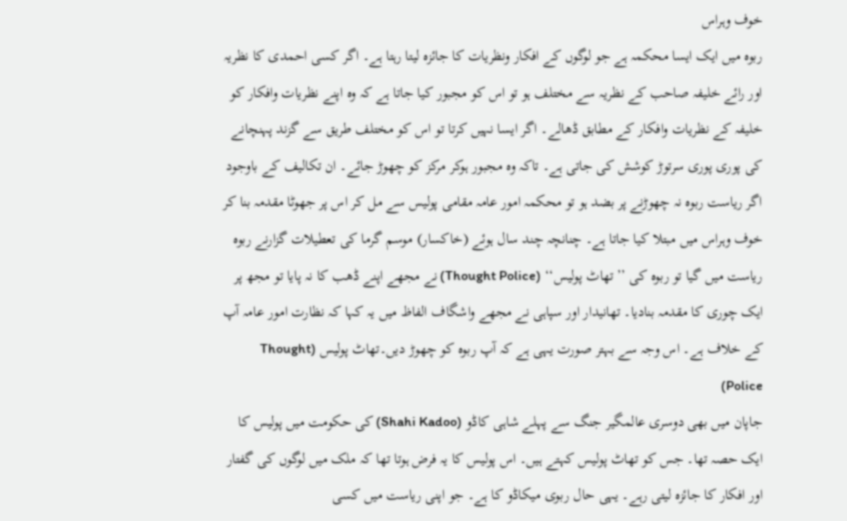خوف وہراس
ربوہ میں ایک ایسا محکمہ ہے جو لوگوں کے افکار ونظریات کا جائزہ لیتا رہتا ہے۔ اگر کسی احمدی کا نظریہ اور رائے خلیفہ صاحب کے نظریہ سے مختلف ہو تو اس کو مجبور کیا جاتا ہے کہ وہ اپنے نظریات وافکار کو خلیفہ کے نظریات وافکار کے مطابق ڈھالے۔ اگر ایسا نہیں کرتا تو اس کو مختلف طریق سے گزند پہنچانے کی پوری پوری سرتوڑ کوشش کی جاتی ہے۔ تاکہ وہ مجبور ہوکر مرکز کو چھوڑ جائے۔ ان تکالیف کے باوجود اگر ریاست ربوہ نہ چھوڑنے پر بضد ہو تو محکمہ امور عامہ مقامی پولیس سے مل کر اس پر جھوٹا مقدمہ بنا کر خوف وہراس میں مبتلا کیا جاتا ہے۔ چنانچہ چند سال ہوئے (خاکسار) موسم گرما کی تعطیلات گزارنے ربوہ ریاست میں گیا تو ربوہ کی ’’تھاٹ پولیس‘‘ (Thought Police) نے مجھے اپنے ڈھب کا نہ پایا تو مجھ پر ایک چوری کا مقدمہ بنادیا۔ تھانیدار اور سپاہی نے مجھے واشگاف الفاظ میں یہ کہا کہ نظارت امور عامہ آپ کے خلاف ہے۔ اس وجہ سے بہتر صورت یہی ہے کہ آپ ربوہ کو چھوڑ دیں۔تھاٹ پولیس (Thought Police)
جاپان میں بھی دوسری عالمگیر جنگ سے پہلے شاہی کاڈو (Shahi Kadoo) کی حکومت میں پولیس کا ایک حصہ تھا۔ جس کو تھاٹ پولیس کہتے ہیں۔ اس پولیس کا یہ فرض ہوتا تھا کہ ملک میں لوگوں کی گفتار اور افکار کا جائزہ لیتی رہے۔ یہی حال ربوی میکاڈو کا ہے۔ جو اپنی ریاست میں کسی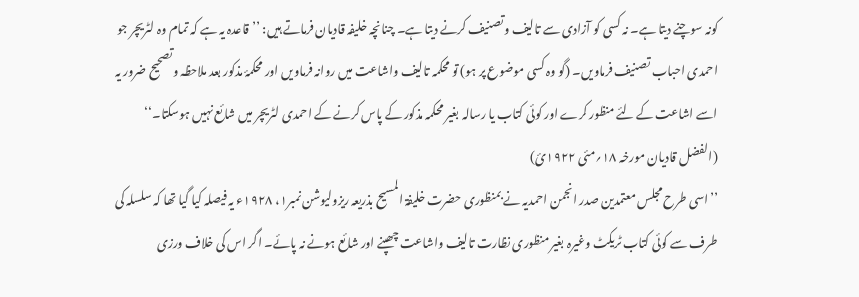کونہ سوچنے دیتا ہے۔ نہ کسی کو آزادی سے تالیف وتصنیف کرنے دیتا ہے۔ چنانچہ خلیفہ قادیان فرماتے ہیں: ’’قاعدہ یہ ہے کہ تمام وہ لٹریچر جو احمدی احباب تصنیف فرماویں۔ (گو وہ کسی موضوع پر ہو) تو محکمہ تالیف واشاعت میں روانہ فرماویں اور محکمۂ مذکور بعد ملاحظہ وتصحیح ضرور یہ اسے اشاعت کے لئے منظور کرے اور کوئی کتاب یا رسالہ بغیر محکمہ مذکور کے پاس کرنے کے احمدی لٹریچر میں شائع نہیں ہوسکتا۔‘‘ (الفضل قادیان مورخہ ۱۸؍مئی ۱۹۲۲ئ)
’’اسی طرح مجلس معتمدین صدر انجمن احمدیہ نے بمنظوری حضرت خلیفۃ المسیح بذریعہ ریزولیوشن نمبر۱، ۱۹۲۸ء یہ فیصلہ کیا گیا تھا کہ سلسلہ کی طرف سے کوئی کتاب ٹریکٹ وغیرہ بغیر منظوری نظارت تالیف واشاعت چھپنے اور شائع ہونے نہ پائے۔ اگر اس کی خلاف ورزی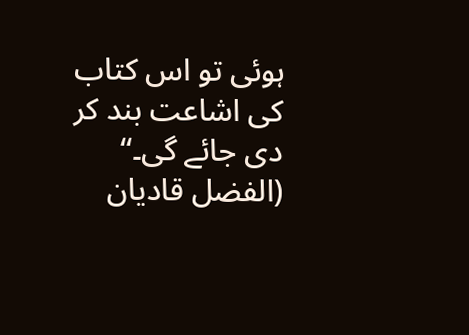ہوئی تو اس کتاب کی اشاعت بند کر دی جائے گی۔‘‘ (الفضل قادیان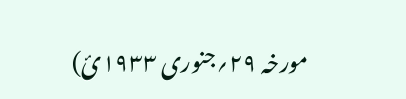مورخہ ۲۹؍جنوری ۱۹۳۳ئ)